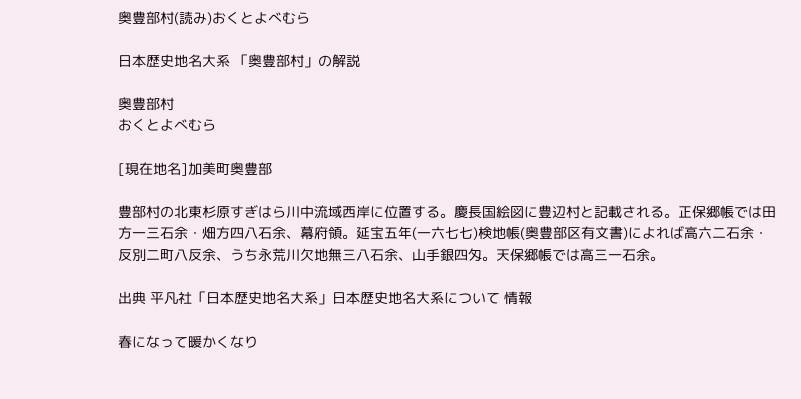奥豊部村(読み)おくとよべむら

日本歴史地名大系 「奥豊部村」の解説

奥豊部村
おくとよべむら

[現在地名]加美町奥豊部

豊部村の北東杉原すぎはら川中流域西岸に位置する。慶長国絵図に豊辺村と記載される。正保郷帳では田方一三石余・畑方四八石余、幕府領。延宝五年(一六七七)検地帳(奥豊部区有文書)によれば高六二石余・反別二町八反余、うち永荒川欠地無三八石余、山手銀四匁。天保郷帳では高三一石余。

出典 平凡社「日本歴史地名大系」日本歴史地名大系について 情報

春になって暖かくなり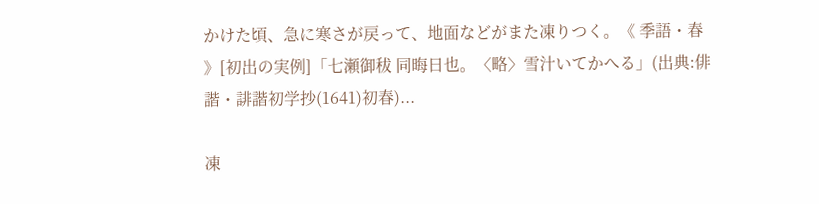かけた頃、急に寒さが戻って、地面などがまた凍りつく。《 季語・春 》[初出の実例]「七瀬御秡 同晦日也。〈略〉雪汁いてかへる」(出典:俳諧・誹諧初学抄(1641)初春)...

凍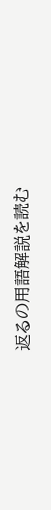返るの用語解説を読む